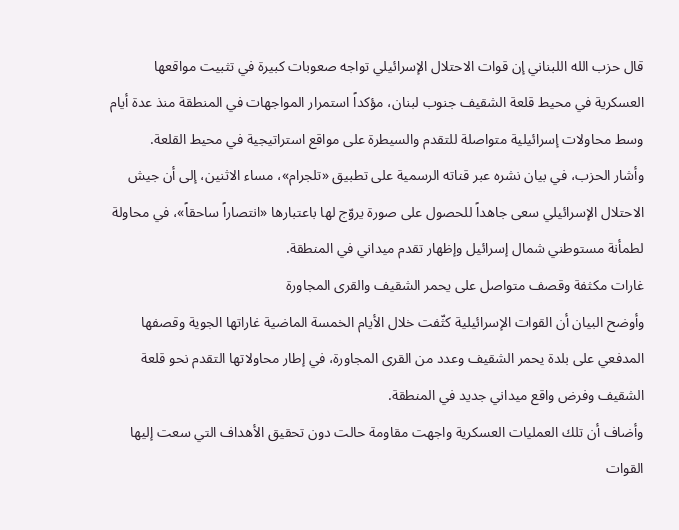قال حزب الله اللبناني إن قوات الاحتلال الإسرائيلي تواجه صعوبات كبيرة في تثبيت مواقعها العسكرية في محيط قلعة الشقيف جنوب لبنان، مؤكداً استمرار المواجهات في المنطقة منذ عدة أيام وسط محاولات إسرائيلية متواصلة للتقدم والسيطرة على مواقع استراتيجية في محيط القلعة.
وأشار الحزب، في بيان نشره عبر قناته الرسمية على تطبيق «تلجرام»، مساء الاثنين، إلى أن جيش الاحتلال الإسرائيلي سعى جاهداً للحصول على صورة يروّج لها باعتبارها «انتصاراً ساحقاً»، في محاولة لطمأنة مستوطني شمال إسرائيل وإظهار تقدم ميداني في المنطقة.
غارات مكثفة وقصف متواصل على يحمر الشقيف والقرى المجاورة
وأوضح البيان أن القوات الإسرائيلية كثّفت خلال الأيام الخمسة الماضية غاراتها الجوية وقصفها المدفعي على بلدة يحمر الشقيف وعدد من القرى المجاورة، في إطار محاولاتها التقدم نحو قلعة الشقيف وفرض واقع ميداني جديد في المنطقة.
وأضاف أن تلك العمليات العسكرية واجهت مقاومة حالت دون تحقيق الأهداف التي سعت إليها القوات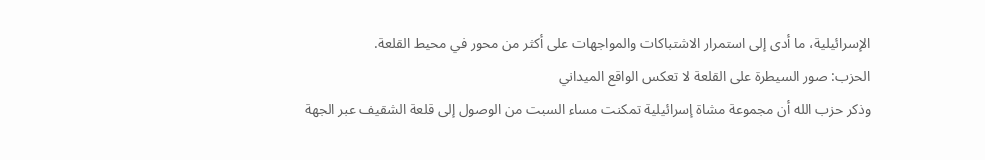الإسرائيلية، ما أدى إلى استمرار الاشتباكات والمواجهات على أكثر من محور في محيط القلعة.
الحزب: صور السيطرة على القلعة لا تعكس الواقع الميداني
وذكر حزب الله أن مجموعة مشاة إسرائيلية تمكنت مساء السبت من الوصول إلى قلعة الشقيف عبر الجهة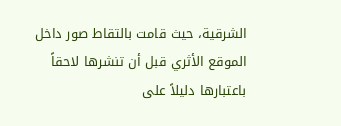الشرقية، حيث قامت بالتقاط صور داخل الموقع الأثري قبل أن تنشرها لاحقاً باعتبارها دليلاً على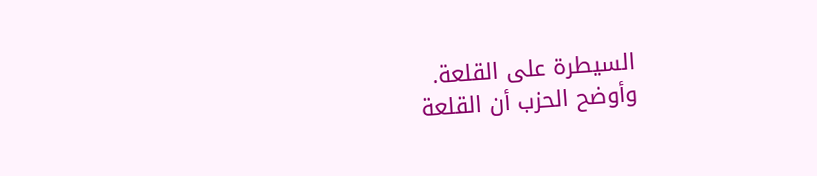السيطرة على القلعة.
وأوضح الحزب أن القلعة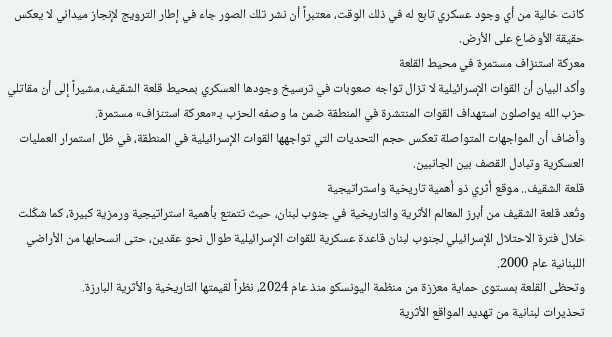كانت خالية من أي وجود عسكري تابع له في ذلك الوقت، معتبراً أن نشر تلك الصور جاء في إطار الترويج لإنجاز ميداني لا يعكس حقيقة الأوضاع على الأرض.
معركة استنزاف مستمرة في محيط القلعة
وأكد البيان أن القوات الإسرائيلية لا تزال تواجه صعوبات في ترسيخ وجودها العسكري بمحيط قلعة الشقيف، مشيراً إلى أن مقاتلي حزب الله يواصلون استهداف القوات المنتشرة في المنطقة ضمن ما وصفه الحزب بـ«معركة استنزاف» مستمرة.
وأضاف أن المواجهات المتواصلة تعكس حجم التحديات التي تواجهها القوات الإسرائيلية في المنطقة، في ظل استمرار العمليات العسكرية وتبادل القصف بين الجانبين.
قلعة الشقيف.. موقع أثري ذو أهمية تاريخية واستراتيجية
وتُعد قلعة الشقيف من أبرز المعالم الأثرية والتاريخية في جنوب لبنان، حيث تتمتع بأهمية استراتيجية ورمزية كبيرة، كما شكّلت خلال فترة الاحتلال الإسرائيلي لجنوب لبنان قاعدة عسكرية للقوات الإسرائيلية طوال نحو عقدين، حتى انسحابها من الأراضي اللبنانية عام 2000.
وتحظى القلعة بمستوى حماية معززة من منظمة اليونسكو منذ عام 2024، نظراً لقيمتها التاريخية والأثرية البارزة.
تحذيرات لبنانية من تهديد المواقع الأثرية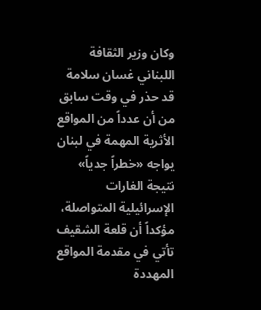وكان وزير الثقافة اللبناني غسان سلامة قد حذر في وقت سابق من أن عدداً من المواقع الأثرية المهمة في لبنان يواجه «خطراً جدياً» نتيجة الغارات الإسرائيلية المتواصلة، مؤكداً أن قلعة الشقيف تأتي في مقدمة المواقع المهددة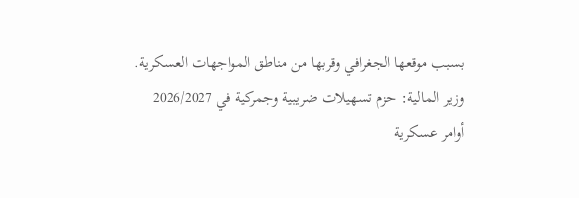بسبب موقعها الجغرافي وقربها من مناطق المواجهات العسكرية.
وزير المالية: حزم تسهيلات ضريبية وجمركية في 2026/2027
أوامر عسكرية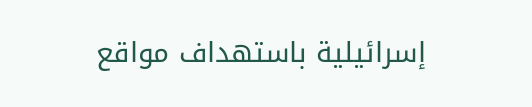إسرائيلية باستهداف مواقع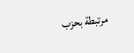مرتبطة بحزب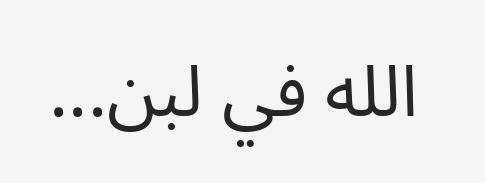الله في لبن...